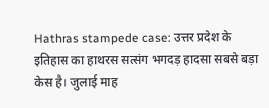Hathras stampede case: उत्तर प्रदेश के इतिहास का हाथरस सत्संग भगदड़ हादसा सबसे बड़ा केस है। जुलाई माह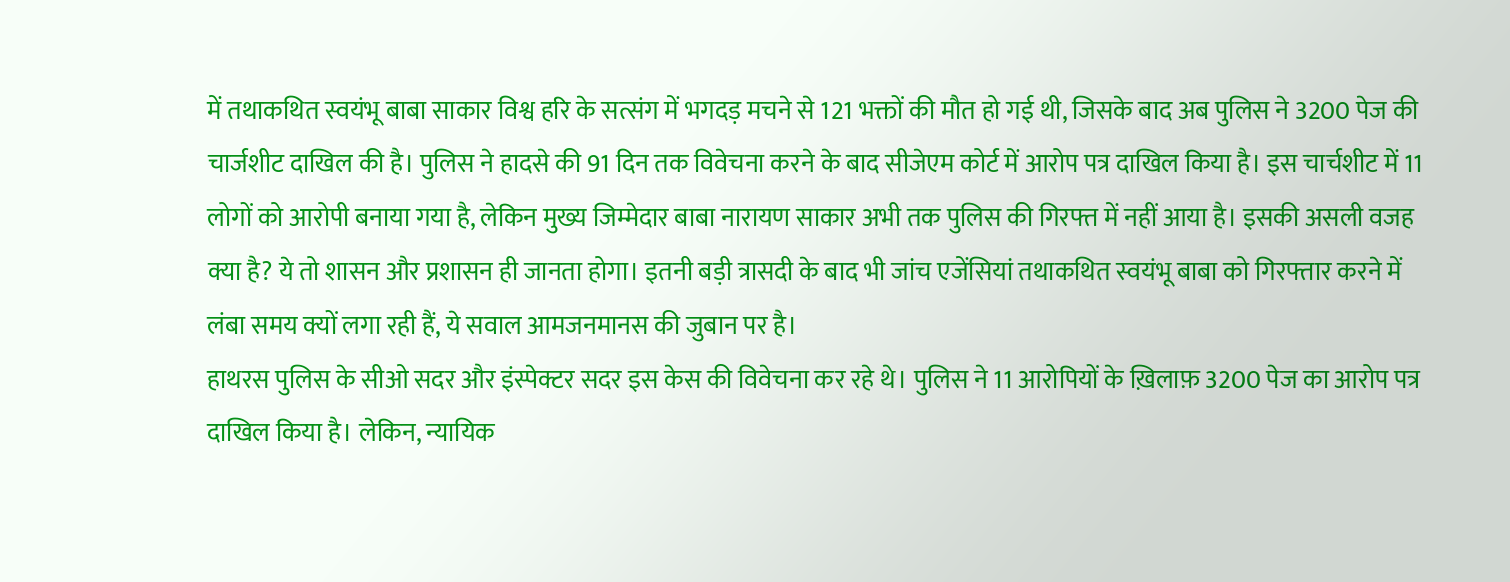में तथाकथित स्वयंभू बाबा साकार विश्व हरि के सत्संग में भगदड़ मचने से 121 भक्तों की मौत हो गई थी, जिसके बाद अब पुलिस ने 3200 पेज की चार्जशीट दाखिल की है। पुलिस ने हादसे की 91 दिन तक विवेचना करने के बाद सीजेएम कोर्ट में आरोप पत्र दाखिल किया है। इस चार्चशीट में 11 लोगों को आरोपी बनाया गया है, लेकिन मुख्य जिम्मेदार बाबा नारायण साकार अभी तक पुलिस की गिरफ्त में नहीं आया है। इसकी असली वजह क्या है? ये तो शासन और प्रशासन ही जानता होगा। इतनी बड़ी त्रासदी के बाद भी जांच एजेंसियां तथाकथित स्वयंभू बाबा को गिरफ्तार करने में लंबा समय क्यों लगा रही हैं, ये सवाल आमजनमानस की जुबान पर है।
हाथरस पुलिस के सीओ सदर और इंस्पेक्टर सदर इस केस की विवेचना कर रहे थे। पुलिस ने 11 आरोपियों के ख़िलाफ़ 3200 पेज का आरोप पत्र दाखिल किया है। लेकिन, न्यायिक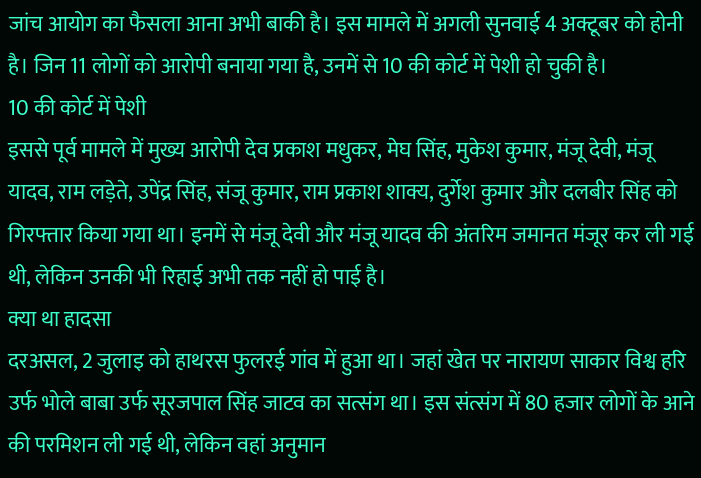जांच आयोग का फैसला आना अभी बाकी है। इस मामले में अगली सुनवाई 4 अक्टूबर को होनी है। जिन 11 लोगों को आरोपी बनाया गया है, उनमें से 10 की कोर्ट में पेशी हो चुकी है।
10 की कोर्ट में पेशी
इससे पूर्व मामले में मुख्य आरोपी देव प्रकाश मधुकर, मेघ सिंह, मुकेश कुमार, मंजू देवी, मंजू यादव, राम लड़ेते, उपेंद्र सिंह, संजू कुमार, राम प्रकाश शाक्य, दुर्गेश कुमार और दलबीर सिंह को गिरफ्तार किया गया था। इनमें से मंजू देवी और मंजू यादव की अंतरिम जमानत मंजूर कर ली गई थी, लेकिन उनकी भी रिहाई अभी तक नहीं हो पाई है।
क्या था हादसा
दरअसल, 2 जुलाइ को हाथरस फुलरई गांव में हुआ था। जहां खेत पर नारायण साकार विश्व हरि उर्फ भोले बाबा उर्फ सूरजपाल सिंह जाटव का सत्संग था। इस संत्संग में 80 हजार लोगों के आने की परमिशन ली गई थी, लेकिन वहां अनुमान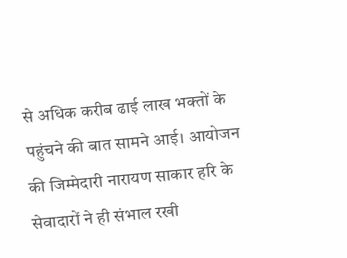से अधिक करीब ढाई लाख भक्तों के पहुंचने की बात सामने आई। आयोजन की जिम्मेदारी नारायण साकार हरि के सेवादारों ने ही संभाल रखी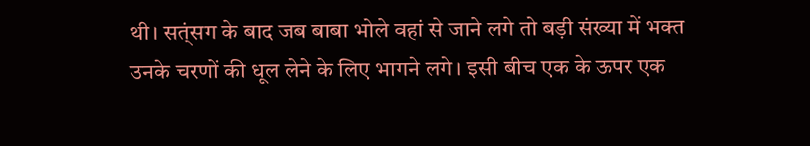थी। सत्ंसग के बाद जब बाबा भोले वहां से जाने लगे तो बड़ी संख्या में भक्त उनके चरणों की धूल लेने के लिए भागने लगे। इसी बीच एक के ऊपर एक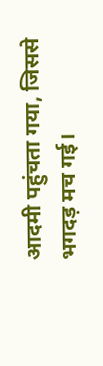आदमी पहुंचता गया, जिससे भगदड़ मच गई।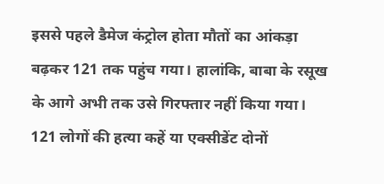इससे पहले डैमेज कंट्रोल होता मौतों का आंकड़ा बढ़कर 121 तक पहुंच गया। हालांकि, बाबा के रसूख के आगे अभी तक उसे गिरफ्तार नहीं किया गया। 121 लोगों की हत्या कहें या एक्सीडेंट दोनों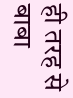ही तरह से बाबा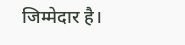जिम्मेदार है।